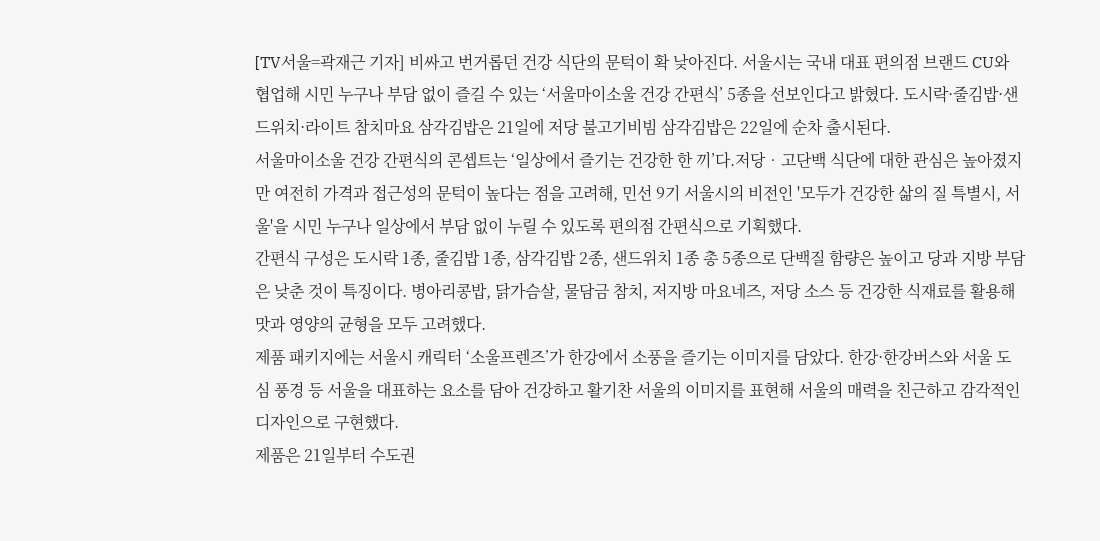[TV서울=곽재근 기자] 비싸고 번거롭던 건강 식단의 문턱이 확 낮아진다. 서울시는 국내 대표 편의점 브랜드 CU와 협업해 시민 누구나 부담 없이 즐길 수 있는 ‘서울마이소울 건강 간편식’ 5종을 선보인다고 밝혔다. 도시락·줄김밥·샌드위치·라이트 참치마요 삼각김밥은 21일에 저당 불고기비빔 삼각김밥은 22일에 순차 출시된다.
서울마이소울 건강 간편식의 콘셉트는 ‘일상에서 즐기는 건강한 한 끼’다.저당‧고단백 식단에 대한 관심은 높아졌지만 여전히 가격과 접근성의 문턱이 높다는 점을 고려해, 민선 9기 서울시의 비전인 '모두가 건강한 삶의 질 특별시, 서울'을 시민 누구나 일상에서 부담 없이 누릴 수 있도록 편의점 간편식으로 기획했다.
간편식 구성은 도시락 1종, 줄김밥 1종, 삼각김밥 2종, 샌드위치 1종 총 5종으로 단백질 함량은 높이고 당과 지방 부담은 낮춘 것이 특징이다. 병아리콩밥, 닭가슴살, 물담금 참치, 저지방 마요네즈, 저당 소스 등 건강한 식재료를 활용해 맛과 영양의 균형을 모두 고려했다.
제품 패키지에는 서울시 캐릭터 ‘소울프렌즈’가 한강에서 소풍을 즐기는 이미지를 담았다. 한강·한강버스와 서울 도심 풍경 등 서울을 대표하는 요소를 담아 건강하고 활기찬 서울의 이미지를 표현해 서울의 매력을 친근하고 감각적인 디자인으로 구현했다.
제품은 21일부터 수도권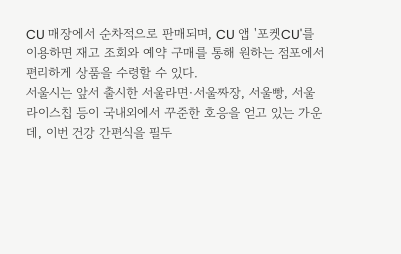CU 매장에서 순차적으로 판매되며, CU 앱 '포켓CU'를 이용하면 재고 조회와 예약 구매를 통해 원하는 점포에서 편리하게 상품을 수령할 수 있다.
서울시는 앞서 출시한 서울라면·서울짜장, 서울빵, 서울 라이스칩 등이 국내외에서 꾸준한 호응을 얻고 있는 가운데, 이번 건강 간편식을 필두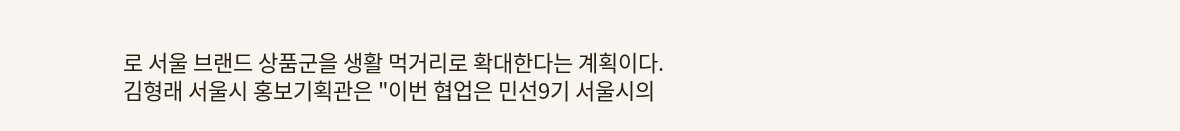로 서울 브랜드 상품군을 생활 먹거리로 확대한다는 계획이다.
김형래 서울시 홍보기획관은 "이번 협업은 민선9기 서울시의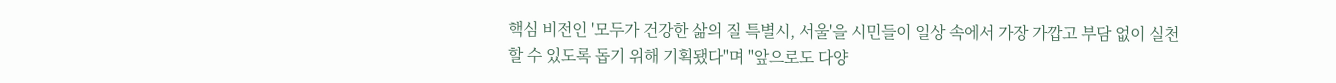핵심 비전인 '모두가 건강한 삶의 질 특별시, 서울'을 시민들이 일상 속에서 가장 가깝고 부담 없이 실천할 수 있도록 돕기 위해 기획됐다"며 "앞으로도 다양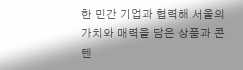한 민간 기업과 협력해 서울의 가치와 매력을 담은 상품과 콘텐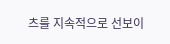츠를 지속적으로 선보이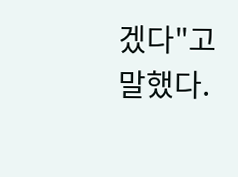겠다"고 말했다.